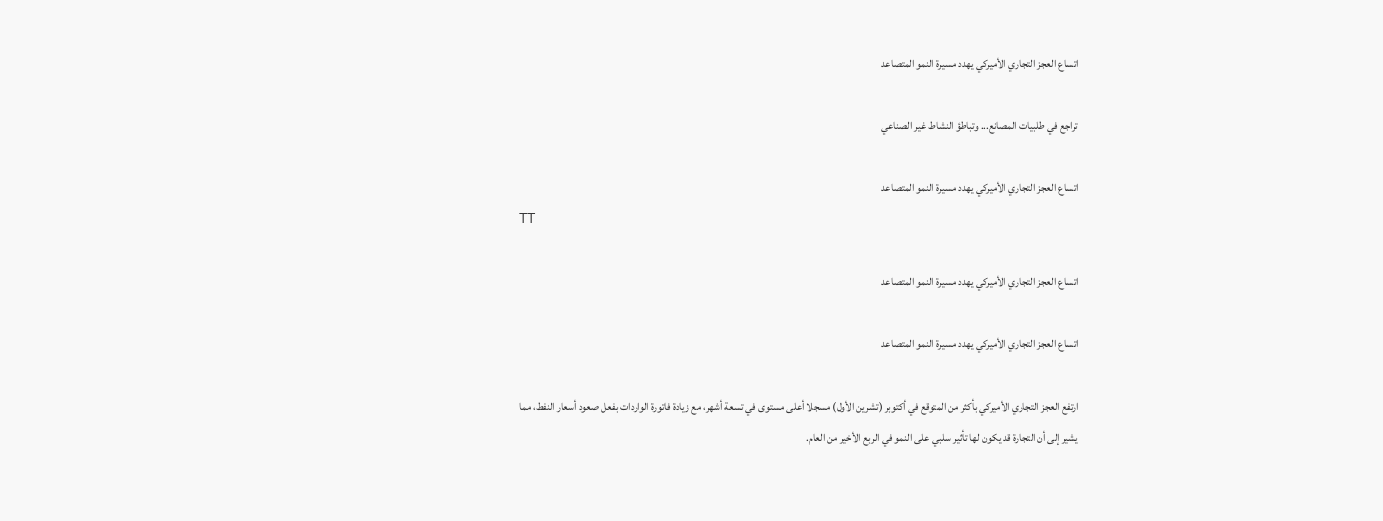اتساع العجز التجاري الأميركي يهدد مسيرة النمو المتصاعد

تراجع في طلبيات المصانع... وتباطؤ النشاط غير الصناعي

اتساع العجز التجاري الأميركي يهدد مسيرة النمو المتصاعد
TT

اتساع العجز التجاري الأميركي يهدد مسيرة النمو المتصاعد

اتساع العجز التجاري الأميركي يهدد مسيرة النمو المتصاعد

ارتفع العجز التجاري الأميركي بأكثر من المتوقع في أكتوبر (تشرين الأول) مسجلا أعلى مستوى في تسعة أشهر، مع زيادة فاتورة الواردات بفعل صعود أسعار النفط، مما يشير إلى أن التجارة قد يكون لها تأثير سلبي على النمو في الربع الأخير من العام.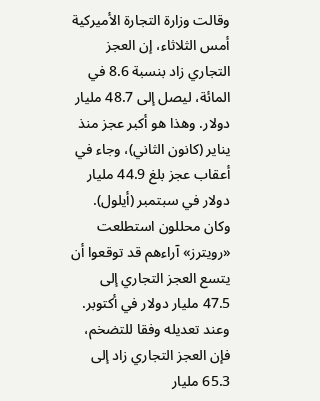وقالت وزارة التجارة الأميركية أمس الثلاثاء، إن العجز التجاري زاد بنسبة 8.6 في المائة، ليصل إلى 48.7 مليار دولار. وهذا هو أكبر عجز منذ يناير (كانون الثاني)، وجاء في أعقاب عجز بلغ 44.9 مليار دولار في سبتمبر (أيلول).
وكان محللون استطلعت «رويترز» آراءهم قد توقعوا أن يتسع العجز التجاري إلى 47.5 مليار دولار في أكتوبر. وعند تعديله وفقا للتضخم، فإن العجز التجاري زاد إلى 65.3 مليار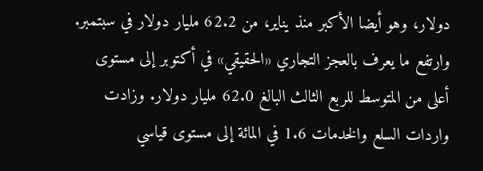دولار، وهو أيضا الأكبر منذ يناير، من 62.2 مليار دولار في سبتمبر.
وارتفع ما يعرف بالعجز التجاري «الحقيقي» في أكتوبر إلى مستوى أعلى من المتوسط للربع الثالث البالغ 62.0 مليار دولار. وزادت واردات السلع والخدمات 1.6 في المائة إلى مستوى قياسي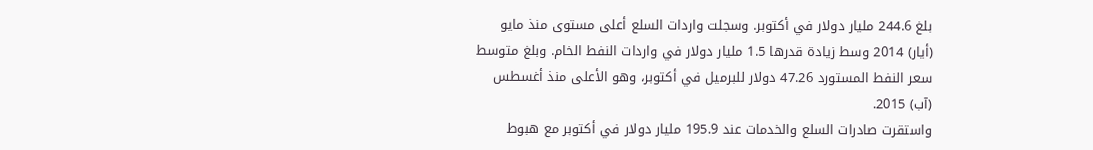بلغ 244.6 مليار دولار في أكتوبر. وسجلت واردات السلع أعلى مستوى منذ مايو (أيار) 2014 وسط زيادة قدرها 1.5 مليار دولار في واردات النفط الخام. وبلغ متوسط سعر النفط المستورد 47.26 دولار للبرميل في أكتوبر، وهو الأعلى منذ أغسطس (آب) 2015.
واستقرت صادرات السلع والخدمات عند 195.9 مليار دولار في أكتوبر مع هبوط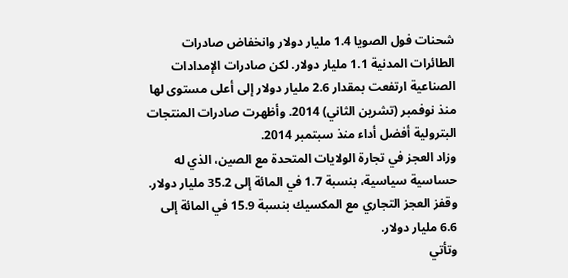شحنات فول الصويا 1.4 مليار دولار وانخفاض صادرات الطائرات المدنية 1.1 مليار دولار. لكن صادرات الإمدادات الصناعية ارتفعت بمقدار 2.6 مليار دولار إلى أعلى مستوى لها منذ نوفمبر (تشرين الثاني) 2014. وأظهرت صادرات المنتجات البترولية أفضل أداء منذ سبتمبر 2014.
وزاد العجز في تجارة الولايات المتحدة مع الصين، الذي له حساسية سياسية، بنسبة 1.7 في المائة إلى 35.2 مليار دولار. وقفز العجز التجاري مع المكسيك بنسبة 15.9 في المائة إلى 6.6 مليار دولار.
وتأتي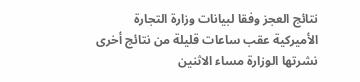نتائج العجز وفقا لبيانات وزارة التجارة الأميركية عقب ساعات قليلة من نتائج أخرى نشرتها الوزارة مساء الاثنين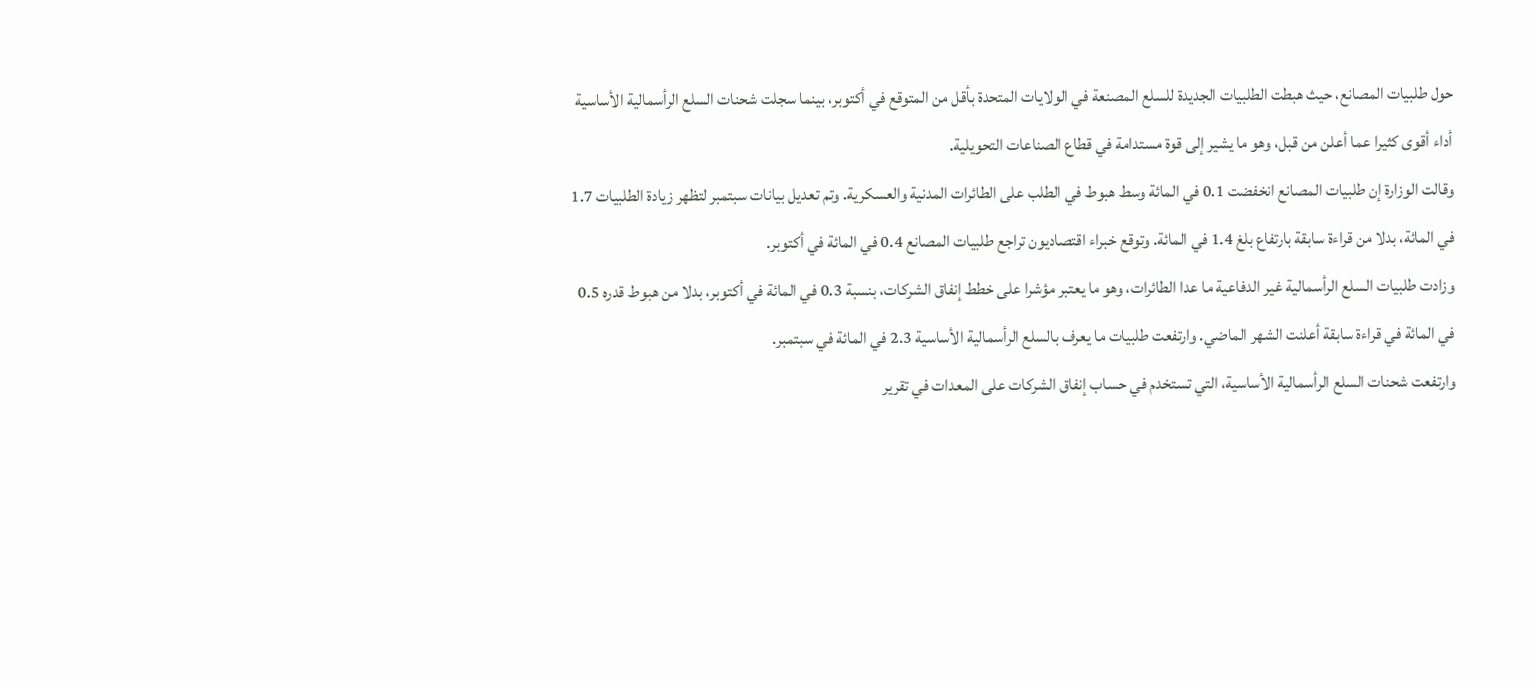حول طلبيات المصانع، حيث هبطت الطلبيات الجديدة للسلع المصنعة في الولايات المتحدة بأقل من المتوقع في أكتوبر، بينما سجلت شحنات السلع الرأسمالية الأساسية أداء أقوى كثيرا عما أعلن من قبل، وهو ما يشير إلى قوة مستدامة في قطاع الصناعات التحويلية.
وقالت الوزارة إن طلبيات المصانع انخفضت 0.1 في المائة وسط هبوط في الطلب على الطائرات المدنية والعسكرية. وتم تعديل بيانات سبتمبر لتظهر زيادة الطلبيات 1.7 في المائة، بدلا من قراءة سابقة بارتفاع بلغ 1.4 في المائة. وتوقع خبراء اقتصاديون تراجع طلبيات المصانع 0.4 في المائة في أكتوبر.
وزادت طلبيات السلع الرأسمالية غير الدفاعية ما عدا الطائرات، وهو ما يعتبر مؤشرا على خطط إنفاق الشركات، بنسبة 0.3 في المائة في أكتوبر، بدلا من هبوط قدره 0.5 في المائة في قراءة سابقة أعلنت الشهر الماضي. وارتفعت طلبيات ما يعرف بالسلع الرأسمالية الأساسية 2.3 في المائة في سبتمبر.
وارتفعت شحنات السلع الرأسمالية الأساسية، التي تستخدم في حساب إنفاق الشركات على المعدات في تقرير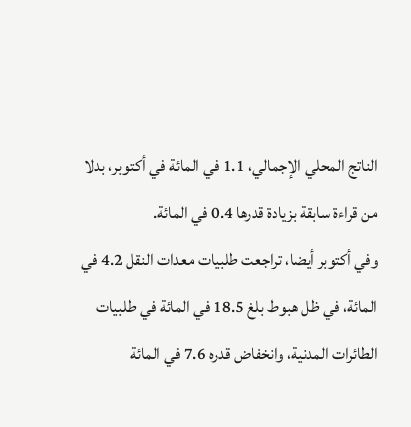الناتج المحلي الإجمالي، 1.1 في المائة في أكتوبر، بدلا من قراءة سابقة بزيادة قدرها 0.4 في المائة.
وفي أكتوبر أيضا، تراجعت طلبيات معدات النقل 4.2 في المائة، في ظل هبوط بلغ 18.5 في المائة في طلبيات الطائرات المدنية، وانخفاض قدره 7.6 في المائة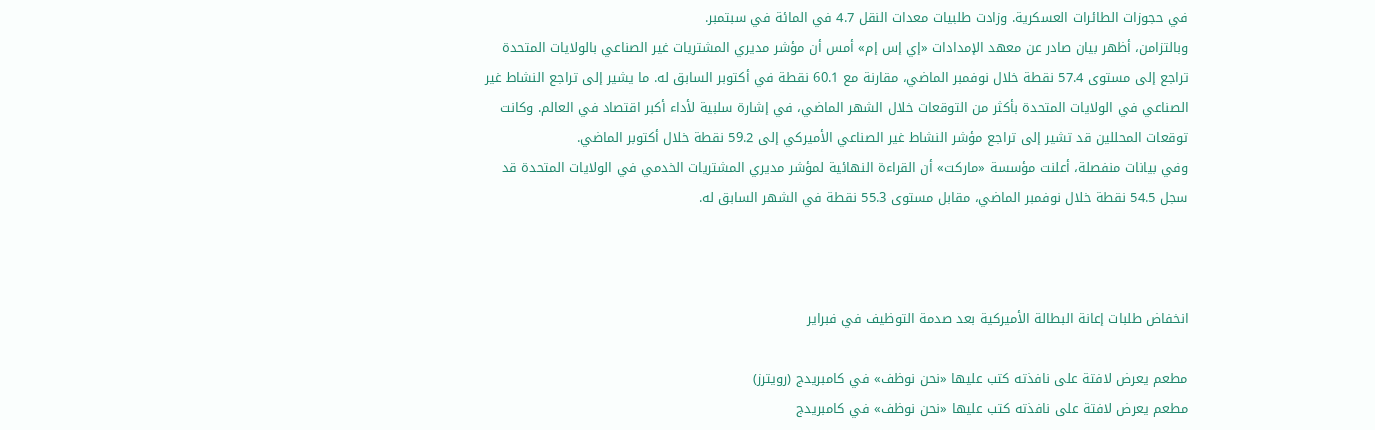في حجوزات الطائرات العسكرية. وزادت طلبيات معدات النقل 4.7 في المائة في سبتمبر.
وبالتزامن، أظهر بيان صادر عن معهد الإمدادات «إي إس إم» أمس أن مؤشر مديري المشتريات غير الصناعي بالولايات المتحدة تراجع إلى مستوى 57.4 نقطة خلال نوفمبر الماضي، مقارنة مع 60.1 نقطة في أكتوبر السابق له. ما يشير إلى تراجع النشاط غير الصناعي في الولايات المتحدة بأكثر من التوقعات خلال الشهر الماضي، في إشارة سلبية لأداء أكبر اقتصاد في العالم. وكانت توقعات المحللين قد تشير إلى تراجع مؤشر النشاط غير الصناعي الأميركي إلى 59.2 نقطة خلال أكتوبر الماضي.
وفي بيانات منفصلة، أعلنت مؤسسة «ماركت» أن القراءة النهائية لمؤشر مديري المشتريات الخدمي في الولايات المتحدة قد سجل 54.5 نقطة خلال نوفمبر الماضي، مقابل مستوى 55.3 نقطة في الشهر السابق له.



انخفاض طلبات إعانة البطالة الأميركية بعد صدمة التوظيف في فبراير

مطعم يعرض لافتة على نافذته كتب عليها «نحن نوظف» في كامبريدج (رويترز)
مطعم يعرض لافتة على نافذته كتب عليها «نحن نوظف» في كامبريدج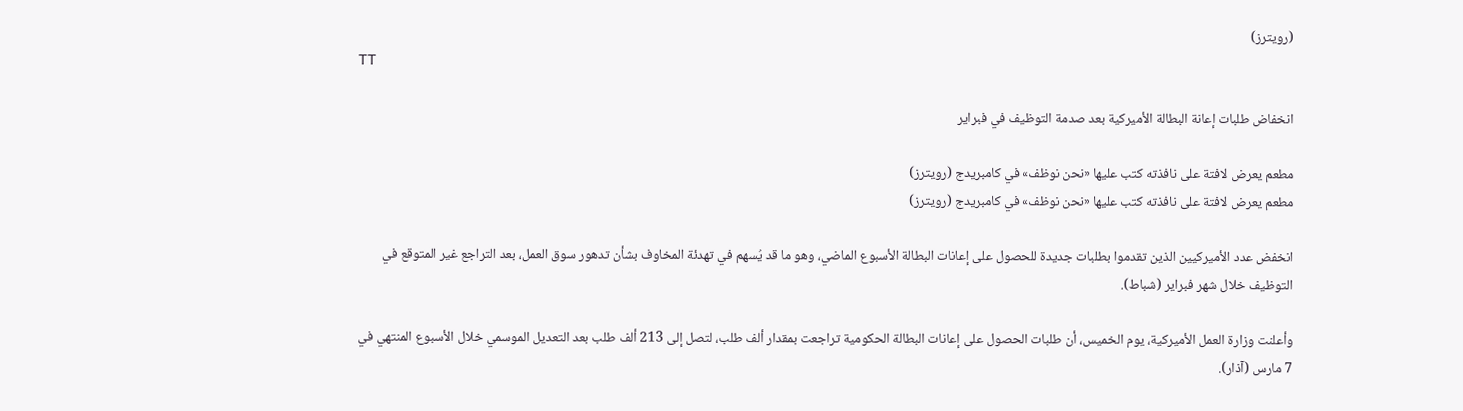(رويترز)
TT

انخفاض طلبات إعانة البطالة الأميركية بعد صدمة التوظيف في فبراير

مطعم يعرض لافتة على نافذته كتب عليها «نحن نوظف» في كامبريدج (رويترز)
مطعم يعرض لافتة على نافذته كتب عليها «نحن نوظف» في كامبريدج (رويترز)

انخفض عدد الأميركيين الذين تقدموا بطلبات جديدة للحصول على إعانات البطالة الأسبوع الماضي، وهو ما قد يُسهم في تهدئة المخاوف بشأن تدهور سوق العمل، بعد التراجع غير المتوقع في التوظيف خلال شهر فبراير (شباط).

وأعلنت وزارة العمل الأميركية، يوم الخميس، أن طلبات الحصول على إعانات البطالة الحكومية تراجعت بمقدار ألف طلب، لتصل إلى 213 ألف طلب بعد التعديل الموسمي خلال الأسبوع المنتهي في 7 مارس (آذار).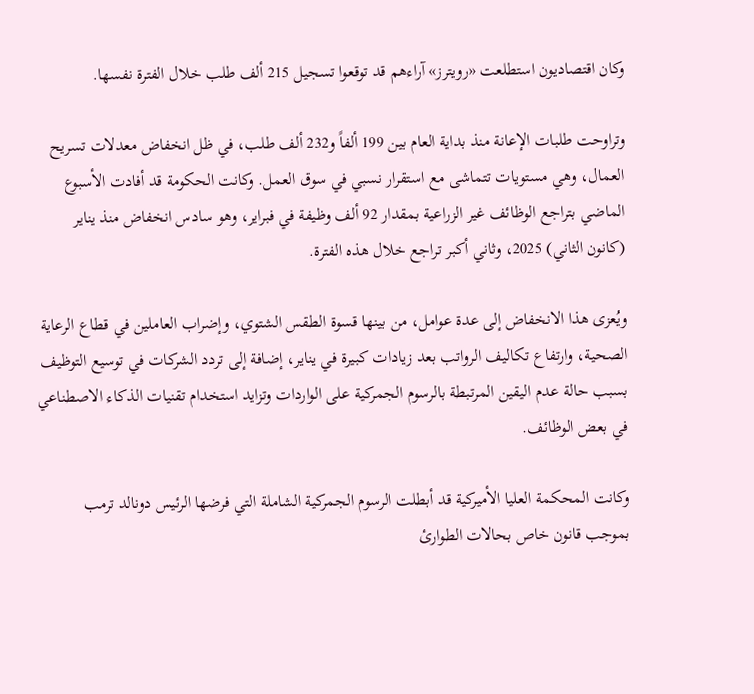وكان اقتصاديون استطلعت «رويترز» آراءهم قد توقعوا تسجيل 215 ألف طلب خلال الفترة نفسها.

وتراوحت طلبات الإعانة منذ بداية العام بين 199 ألفاً و232 ألف طلب، في ظل انخفاض معدلات تسريح العمال، وهي مستويات تتماشى مع استقرار نسبي في سوق العمل. وكانت الحكومة قد أفادت الأسبوع الماضي بتراجع الوظائف غير الزراعية بمقدار 92 ألف وظيفة في فبراير، وهو سادس انخفاض منذ يناير (كانون الثاني) 2025، وثاني أكبر تراجع خلال هذه الفترة.

ويُعزى هذا الانخفاض إلى عدة عوامل، من بينها قسوة الطقس الشتوي، وإضراب العاملين في قطاع الرعاية الصحية، وارتفاع تكاليف الرواتب بعد زيادات كبيرة في يناير، إضافة إلى تردد الشركات في توسيع التوظيف بسبب حالة عدم اليقين المرتبطة بالرسوم الجمركية على الواردات وتزايد استخدام تقنيات الذكاء الاصطناعي في بعض الوظائف.

وكانت المحكمة العليا الأميركية قد أبطلت الرسوم الجمركية الشاملة التي فرضها الرئيس دونالد ترمب بموجب قانون خاص بحالات الطوارئ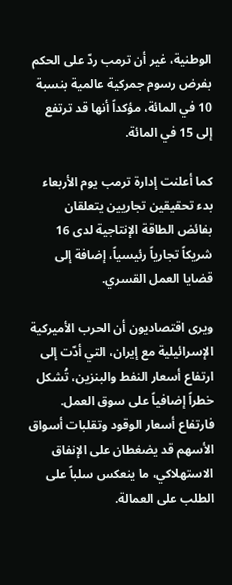الوطنية، غير أن ترمب ردّ على الحكم بفرض رسوم جمركية عالمية بنسبة 10 في المائة، مؤكداً أنها قد ترتفع إلى 15 في المائة.

كما أعلنت إدارة ترمب يوم الأربعاء بدء تحقيقين تجاريين يتعلقان بفائض الطاقة الإنتاجية لدى 16 شريكاً تجارياً رئيسياً، إضافة إلى قضايا العمل القسري.

ويرى اقتصاديون أن الحرب الأميركية الإسرائيلية مع إيران، التي أدّت إلى ارتفاع أسعار النفط والبنزين، تُشكل خطراً إضافياً على سوق العمل. فارتفاع أسعار الوقود وتقلبات أسواق الأسهم قد يضغطان على الإنفاق الاستهلاكي، ما ينعكس سلباً على الطلب على العمالة.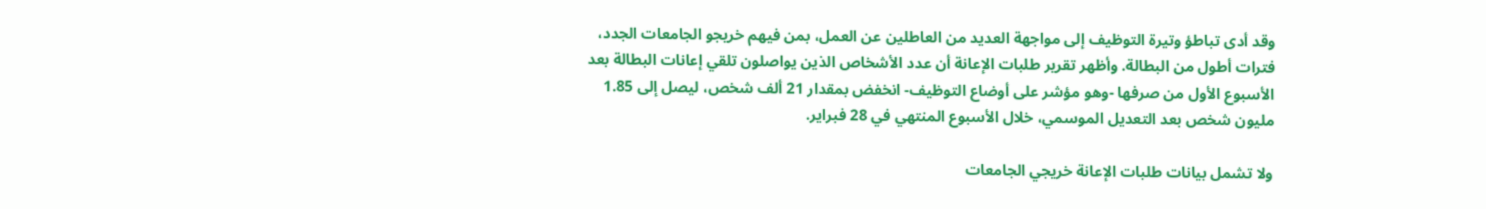وقد أدى تباطؤ وتيرة التوظيف إلى مواجهة العديد من العاطلين عن العمل، بمن فيهم خريجو الجامعات الجدد، فترات أطول من البطالة. وأظهر تقرير طلبات الإعانة أن عدد الأشخاص الذين يواصلون تلقي إعانات البطالة بعد الأسبوع الأول من صرفها -وهو مؤشر على أوضاع التوظيف- انخفض بمقدار 21 ألف شخص، ليصل إلى 1.85 مليون شخص بعد التعديل الموسمي، خلال الأسبوع المنتهي في 28 فبراير.

ولا تشمل بيانات طلبات الإعانة خريجي الجامعات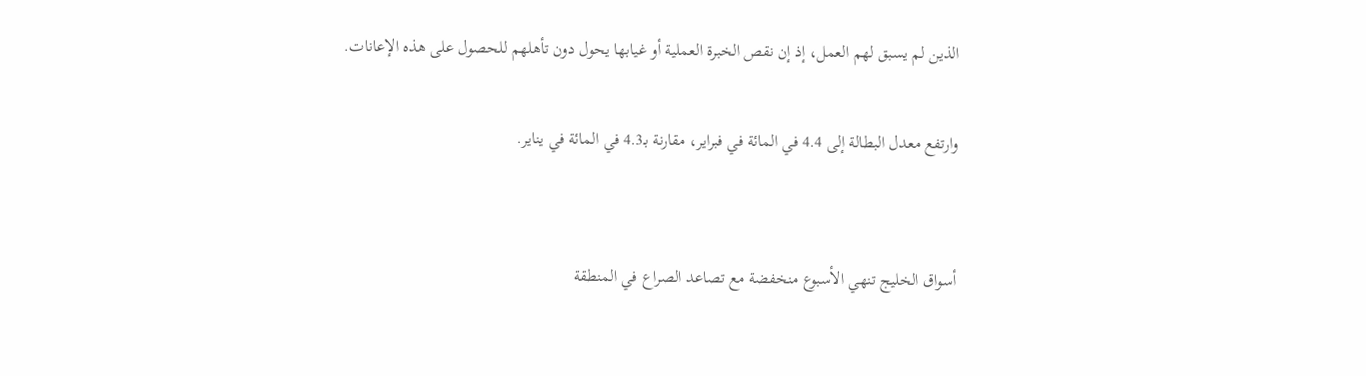الذين لم يسبق لهم العمل، إذ إن نقص الخبرة العملية أو غيابها يحول دون تأهلهم للحصول على هذه الإعانات.

وارتفع معدل البطالة إلى 4.4 في المائة في فبراير، مقارنة بـ4.3 في المائة في يناير.


أسواق الخليج تنهي الأسبوع منخفضة مع تصاعد الصراع في المنطقة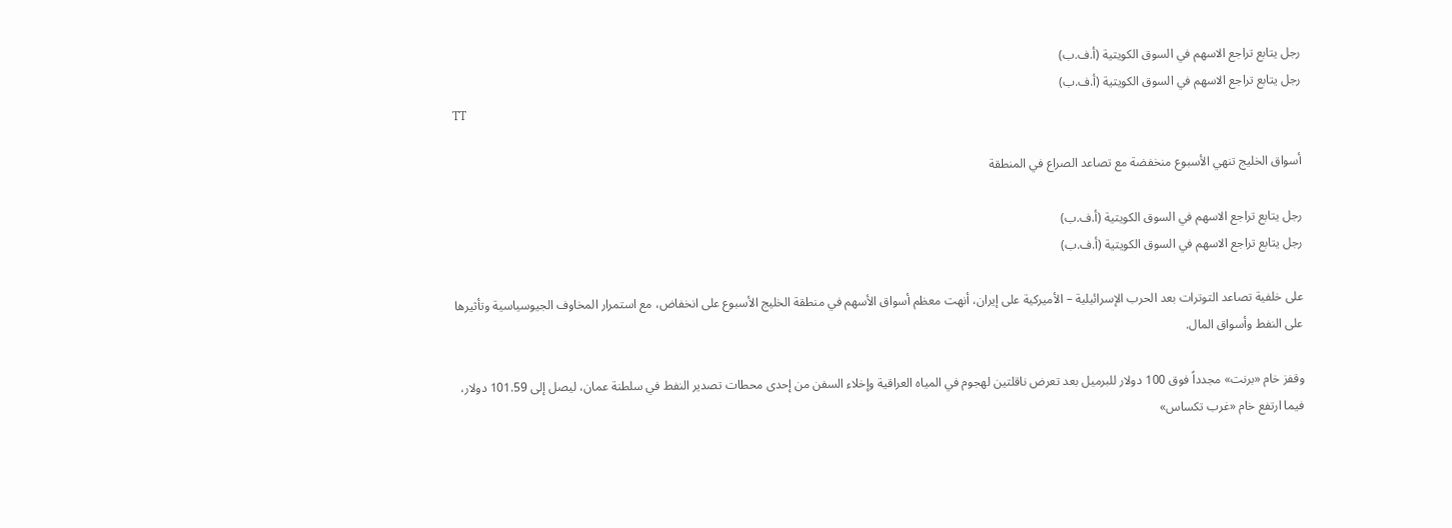رجل يتابع تراجع الاسهم في السوق الكويتية (أ.ف.ب)
رجل يتابع تراجع الاسهم في السوق الكويتية (أ.ف.ب)
TT

أسواق الخليج تنهي الأسبوع منخفضة مع تصاعد الصراع في المنطقة

رجل يتابع تراجع الاسهم في السوق الكويتية (أ.ف.ب)
رجل يتابع تراجع الاسهم في السوق الكويتية (أ.ف.ب)

على خلفية تصاعد التوترات بعد الحرب الإسرائيلية – الأميركية على إيران، أنهت معظم أسواق الأسهم في منطقة الخليج الأسبوع على انخفاض، مع استمرار المخاوف الجيوسياسية وتأثيرها على النفط وأسواق المال.

وقفز خام «برنت» مجدداً فوق 100 دولار للبرميل بعد تعرض ناقلتين لهجوم في المياه العراقية وإخلاء السفن من إحدى محطات تصدير النفط في سلطنة عمان، ليصل إلى 101.59 دولار، فيما ارتفع خام «غرب تكساس»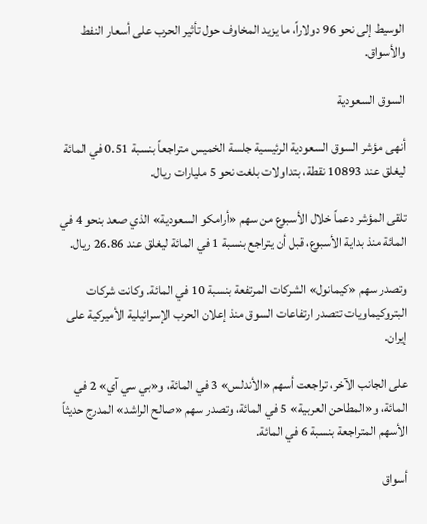الوسيط إلى نحو 96 دولاراً، ما يزيد المخاوف حول تأثير الحرب على أسعار النفط والأسواق.

السوق السعودية

أنهى مؤشر السوق السعودية الرئيسية جلسة الخميس متراجعاً بنسبة 0.51 في المائة ليغلق عند 10893 نقطة، بتداولات بلغت نحو 5 مليارات ريال.

تلقى المؤشر دعماً خلال الأسبوع من سهم «أرامكو السعودية» الذي صعد بنحو 4 في المائة منذ بداية الأسبوع، قبل أن يتراجع بنسبة 1 في المائة ليغلق عند 26.86 ريال.

وتصدر سهم «كيمانول» الشركات المرتفعة بنسبة 10 في المائة. وكانت شركات البتروكيماويات تتصدر ارتفاعات السوق منذ إعلان الحرب الإسرائيلية الأميركية على إيران.

على الجانب الآخر، تراجعت أسهم «الأندلس» 3 في المائة، و«بي سي آي» 2 في المائة، و«المطاحن العربية» 5 في المائة، وتصدر سهم «صالح الراشد» المدرج حديثاً الأسهم المتراجعة بنسبة 6 في المائة.

أسواق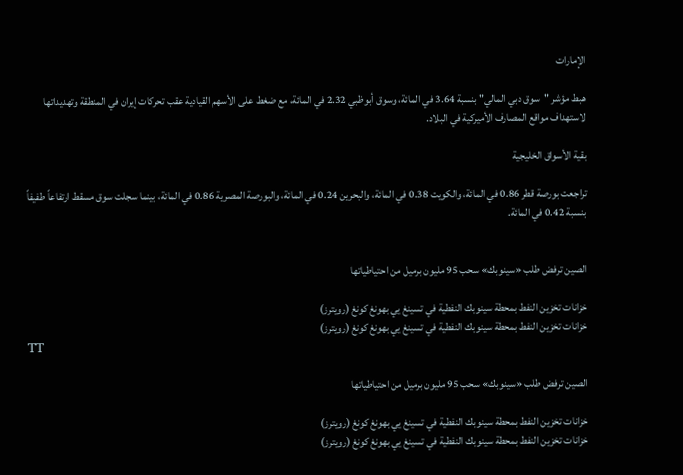الإمارات

هبط مؤشر "سوق دبي المالي" بنسبة 3.64 في المائة، وسوق أبوظبي 2.32 في المائة، مع ضغط على الأسهم القيادية عقب تحركات إيران في المنطقة وتهديداتها لاستهداف مواقع المصارف الأميركية في البلاد.

بقية الأسواق الخليجية

تراجعت بورصة قطر 0.86 في المائة، والكويت 0.38 في المائة، والبحرين 0.24 في المائة، والبورصة المصرية 0.86 في المائة، بينما سجلت سوق مسقط ارتفاعاً طفيفاً بنسبة 0.42 في المائة.


الصين ترفض طلب «سينوبك» سحب 95 مليون برميل من احتياطياتها

خزانات تخزين النفط بمحطة سينوبك النفطية في تسينغ يي بهونغ كونغ (رويترز)
خزانات تخزين النفط بمحطة سينوبك النفطية في تسينغ يي بهونغ كونغ (رويترز)
TT

الصين ترفض طلب «سينوبك» سحب 95 مليون برميل من احتياطياتها

خزانات تخزين النفط بمحطة سينوبك النفطية في تسينغ يي بهونغ كونغ (رويترز)
خزانات تخزين النفط بمحطة سينوبك النفطية في تسينغ يي بهونغ كونغ (رويترز)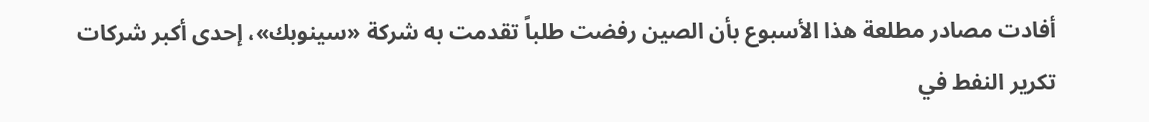أفادت مصادر مطلعة هذا الأسبوع بأن الصين رفضت طلباً تقدمت به شركة «سينوبك»، إحدى أكبر شركات تكرير النفط في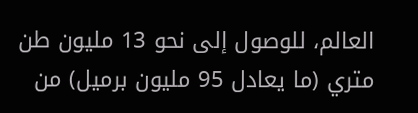العالم، للوصول إلى نحو 13 مليون طن متري (ما يعادل 95 مليون برميل) من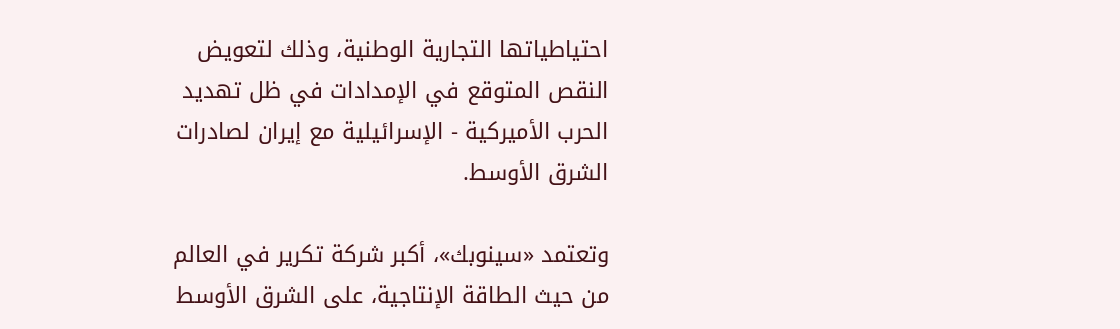احتياطياتها التجارية الوطنية، وذلك لتعويض النقص المتوقع في الإمدادات في ظل تهديد الحرب الأميركية - الإسرائيلية مع إيران لصادرات الشرق الأوسط.

وتعتمد «سينوبك»، أكبر شركة تكرير في العالم من حيث الطاقة الإنتاجية، على الشرق الأوسط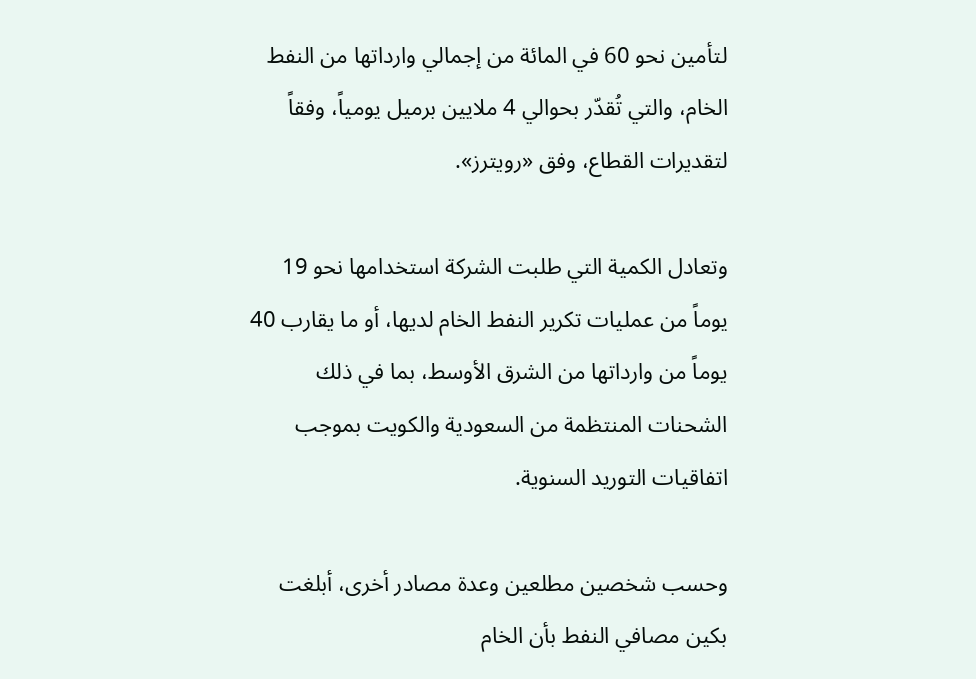لتأمين نحو 60 في المائة من إجمالي وارداتها من النفط الخام، والتي تُقدّر بحوالي 4 ملايين برميل يومياً، وفقاً لتقديرات القطاع، وفق «رويترز».

وتعادل الكمية التي طلبت الشركة استخدامها نحو 19 يوماً من عمليات تكرير النفط الخام لديها، أو ما يقارب 40 يوماً من وارداتها من الشرق الأوسط، بما في ذلك الشحنات المنتظمة من السعودية والكويت بموجب اتفاقيات التوريد السنوية.

وحسب شخصين مطلعين وعدة مصادر أخرى، أبلغت بكين مصافي النفط بأن الخام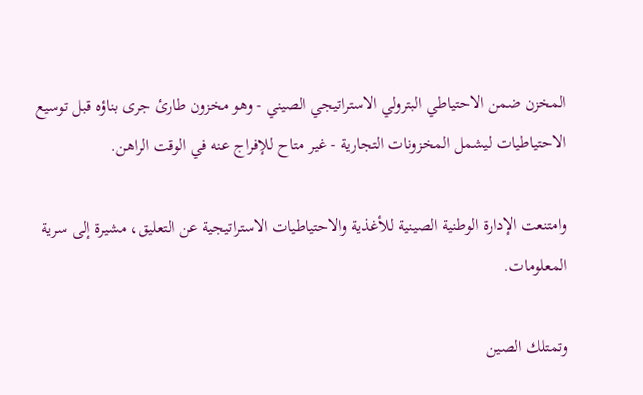المخزن ضمن الاحتياطي البترولي الاستراتيجي الصيني - وهو مخزون طارئ جرى بناؤه قبل توسيع الاحتياطيات ليشمل المخزونات التجارية - غير متاح للإفراج عنه في الوقت الراهن.

وامتنعت الإدارة الوطنية الصينية للأغذية والاحتياطيات الاستراتيجية عن التعليق، مشيرة إلى سرية المعلومات.

وتمتلك الصين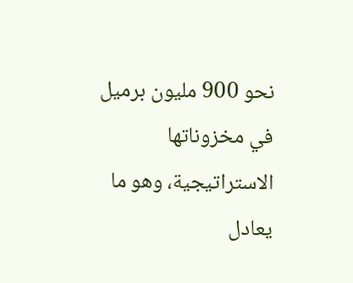نحو 900 مليون برميل في مخزوناتها الاستراتيجية، وهو ما يعادل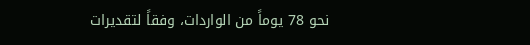نحو 78 يوماً من الواردات، وفقاً لتقديرات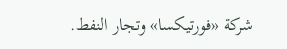شركة «فورتيكسا» وتجار النفط.